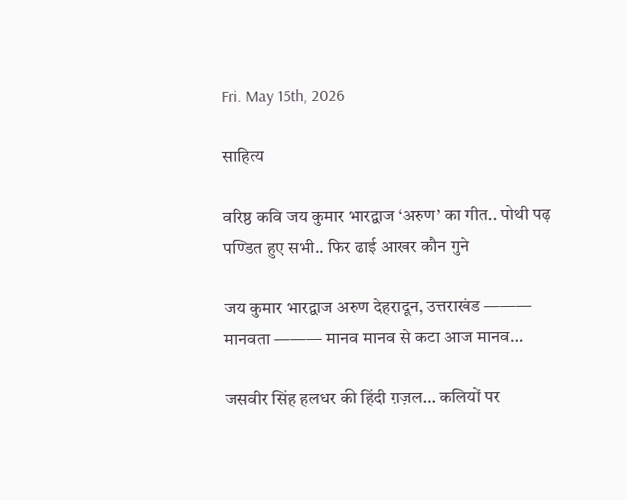Fri. May 15th, 2026

साहित्य

वरिष्ठ कवि जय कुमार भारद्वाज ‘अरुण’ का गीत.. पोथी पढ़ पण्डित हुए सभी.. फिर ढाई आखर कौन गुने

जय कुमार भारद्वाज अरुण देहरादून, उत्तराखंड ——— मानवता ——— मानव मानव से कटा आज मानव…

जसवीर सिंह हलधर की हिंदी ग़ज़ल… कलियों पर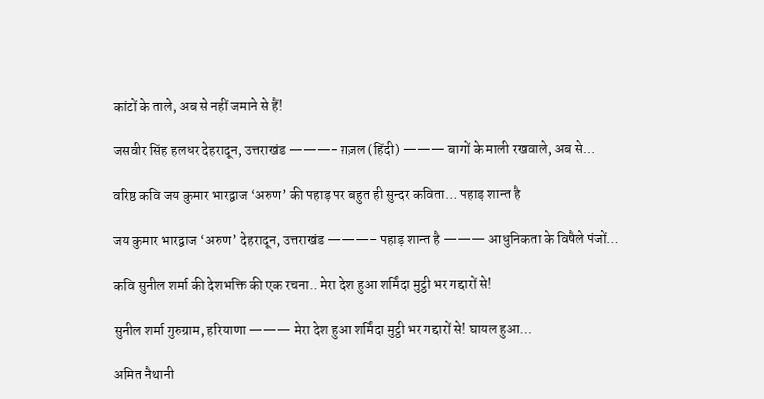कांटों के ताले, अब से नहीं जमाने से हैं!

जसवीर सिंह हलधर देहरादून, उत्तराखंड ———- ग़ज़ल (हिंदी) ——— बागों के माली रखवाले, अब से…

वरिष्ठ कवि जय कुमार भारद्वाज ‘अरुण’ की पहाड़ पर बहुत ही सुन्दर कविता… पहाड़ शान्त है

जय कुमार भारद्वाज ‘अरुण’ देहरादून, उत्तराखंड ———– पहाड़ शान्त है ——— आधुनिकता के विषैले पंजों…

कवि सुनील शर्मा की देशभक्ति की एक रचना.. मेरा देश हुआ शर्मिंदा मुट्ठी भर गद्दारों से!

सुनील शर्मा गुरुग्राम, हरियाणा ——— मेरा देश हुआ शर्मिंदा मुट्ठी भर गद्दारों से! घायल हुआ…

अमित नैथानी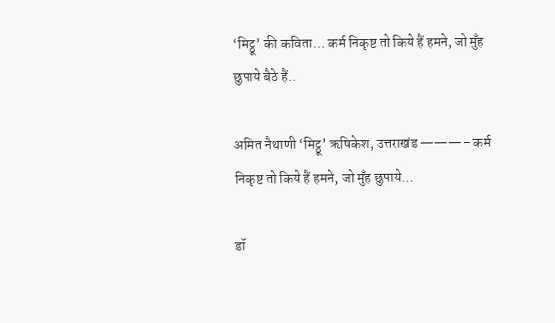‘मिट्ठू’ की कविता… कर्म निकृष्ट तो किये हैं हमने, जो मुँह छुपाये बैठे हैं..

अमित नैथाणी ‘मिट्ठू’ ऋषिकेश, उत्तराखंड ———– कर्म निकृष्ट तो किये हैं हमने, जो मुँह छुपाये…

डॉ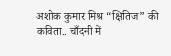अशोक कुमार मिश्र “क्षितिज” की कविता.. चाँदनी में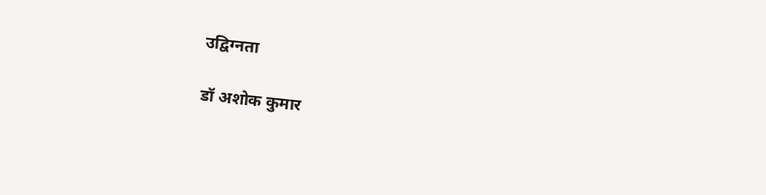उद्विग्नता

डॉ अशोक कुमार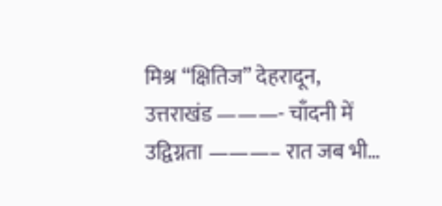मिश्र “क्षितिज” देहरादून, उत्तराखंड ———- चाँदनी में उद्विग्नता ———– रात जब भी…